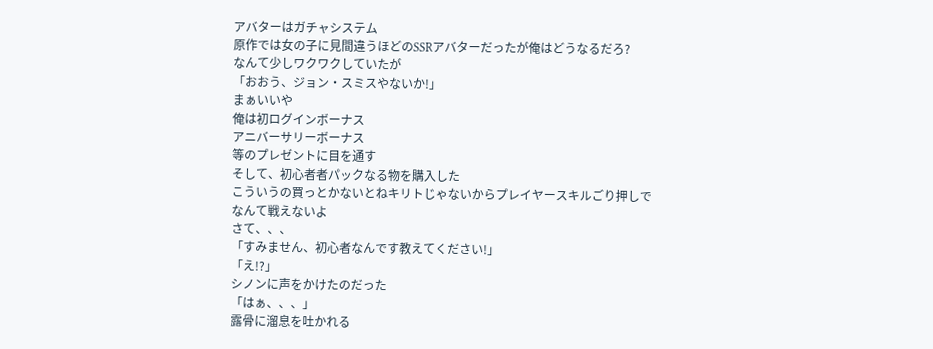アバターはガチャシステム
原作では女の子に見間違うほどのSSRアバターだったが俺はどうなるだろ?
なんて少しワクワクしていたが
「おおう、ジョン・スミスやないか!」
まぁいいや
俺は初ログインボーナス
アニバーサリーボーナス
等のプレゼントに目を通す
そして、初心者者パックなる物を購入した
こういうの買っとかないとねキリトじゃないからプレイヤースキルごり押しでなんて戦えないよ
さて、、、
「すみません、初心者なんです教えてください!」
「え!?」
シノンに声をかけたのだった
「はぁ、、、」
露骨に溜息を吐かれる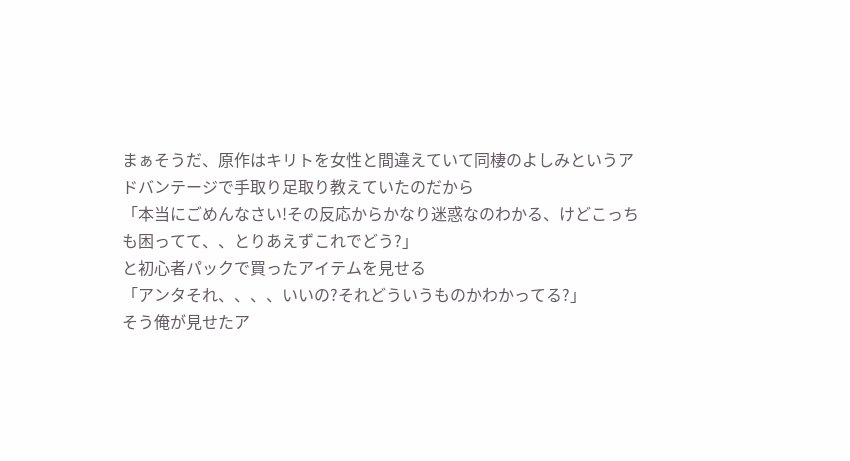まぁそうだ、原作はキリトを女性と間違えていて同棲のよしみというアドバンテージで手取り足取り教えていたのだから
「本当にごめんなさい!その反応からかなり迷惑なのわかる、けどこっちも困ってて、、とりあえずこれでどう?」
と初心者パックで買ったアイテムを見せる
「アンタそれ、、、、いいの?それどういうものかわかってる?」
そう俺が見せたア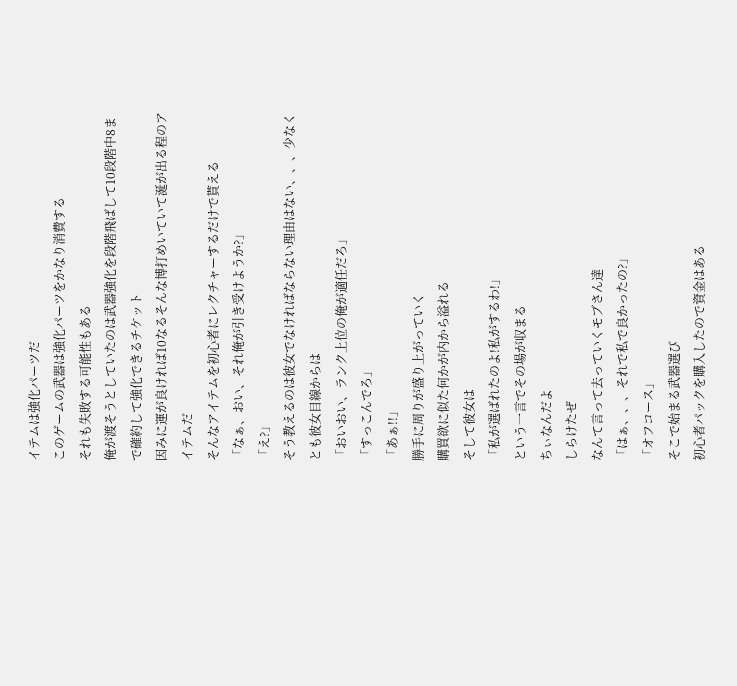イテムは強化パーツだ
このゲームの武器は強化パーツをかなり消費する
それも失敗する可能性もある
俺が渡そうとしていたのは武器強化を段階飛ばして10段階中8まで確約して強化できるチケット
因みに運が良ければ10なるそんな博打めいていて涎が出る程のアイテムだ
そんなアイテムを初心者にレクチャーするだけで貰える
「なぁ、おい、それ俺が引き受けようか?」
「え?」
そう教えるのは彼女でなければならない理由はない、、、少なくとも彼女目線からは
「おいおい、ランク上位の俺が適任だろ」
「すっこんでろ」
「あぁ!!」
勝手に周りが盛り上がっていく
購買欲に似た何かが内から溢れる
そして彼女は
「私が選ばれたのよ!私がするわ!」
という一言でその場が収まる
ちぃなんだよ
しらけたぜ
なんて言って去っていくモブさん達
「はぁ、、、それで私で良かったの?」
「オフコース」
そこで始まる武器選び
初心者パックを購入したので資金はある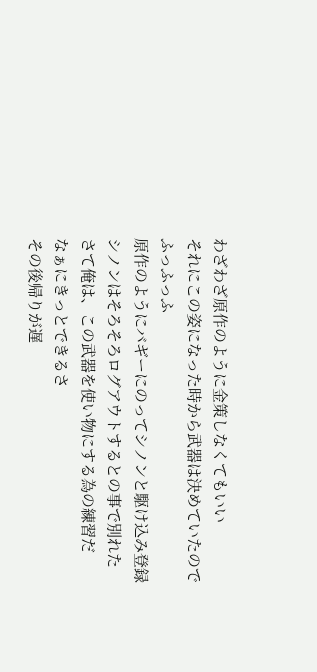わざわざ原作のように金策しなくてもいい
それにこの姿になった時から武器は決めていたので
ふっふっふ
原作のようにバギーにのってシノンと駆け込み登録
シノンはそろそろログアウトするとの事で別れた
さて俺は、この武器を使い物にする為の練習だ
なぁにきっとできるさ
その後帰りが遅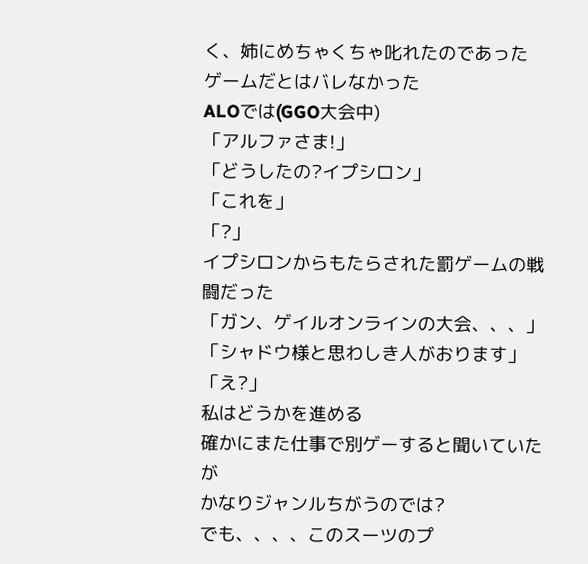く、姉にめちゃくちゃ叱れたのであった
ゲームだとはバレなかった
ALOでは(GGO大会中)
「アルファさま!」
「どうしたの?イプシロン」
「これを」
「?」
イプシロンからもたらされた罰ゲームの戦闘だった
「ガン、ゲイルオンラインの大会、、、」
「シャドウ様と思わしき人がおります」
「え?」
私はどうかを進める
確かにまた仕事で別ゲーすると聞いていたが
かなりジャンルちがうのでは?
でも、、、、このスーツのプ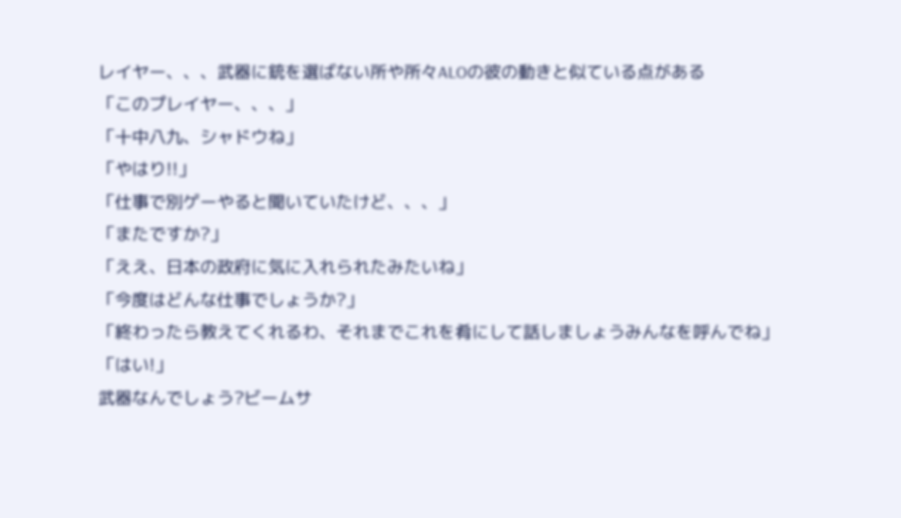レイヤー、、、武器に銃を選ばない所や所々ALOの彼の動きと似ている点がある
「このプレイヤー、、、」
「十中八九、シャドウね」
「やはり!!」
「仕事で別ゲーやると聞いていたけど、、、」
「またですか?」
「ええ、日本の政府に気に入れられたみたいね」
「今度はどんな仕事でしょうか?」
「終わったら教えてくれるわ、それまでこれを肴にして話しましょうみんなを呼んでね」
「はい!」
武器なんでしょう?ビームサ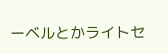ーベルとかライトセ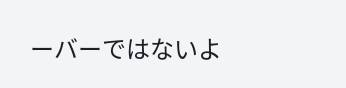ーバーではないよ